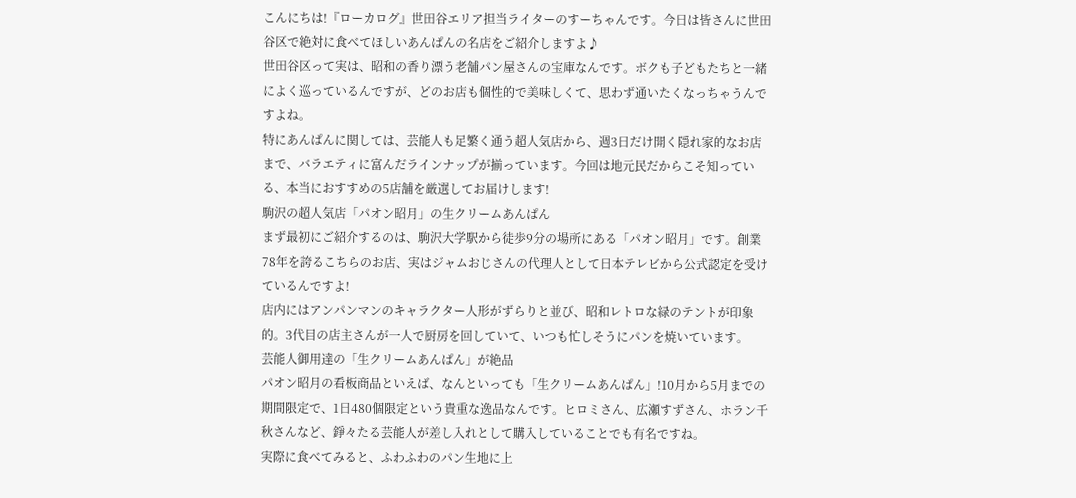こんにちは!『ローカログ』世田谷エリア担当ライターのすーちゃんです。今日は皆さんに世田谷区で絶対に食べてほしいあんぱんの名店をご紹介しますよ♪
世田谷区って実は、昭和の香り漂う老舗パン屋さんの宝庫なんです。ボクも子どもたちと一緒によく巡っているんですが、どのお店も個性的で美味しくて、思わず通いたくなっちゃうんですよね。
特にあんぱんに関しては、芸能人も足繁く通う超人気店から、週3日だけ開く隠れ家的なお店まで、バラエティに富んだラインナップが揃っています。今回は地元民だからこそ知っている、本当におすすめの5店舗を厳選してお届けします!
駒沢の超人気店「パオン昭月」の生クリームあんぱん
まず最初にご紹介するのは、駒沢大学駅から徒歩9分の場所にある「パオン昭月」です。創業78年を誇るこちらのお店、実はジャムおじさんの代理人として日本テレビから公式認定を受けているんですよ!
店内にはアンパンマンのキャラクター人形がずらりと並び、昭和レトロな緑のテントが印象的。3代目の店主さんが一人で厨房を回していて、いつも忙しそうにパンを焼いています。
芸能人御用達の「生クリームあんぱん」が絶品
パオン昭月の看板商品といえば、なんといっても「生クリームあんぱん」!10月から5月までの期間限定で、1日480個限定という貴重な逸品なんです。ヒロミさん、広瀬すずさん、ホラン千秋さんなど、錚々たる芸能人が差し入れとして購入していることでも有名ですね。
実際に食べてみると、ふわふわのパン生地に上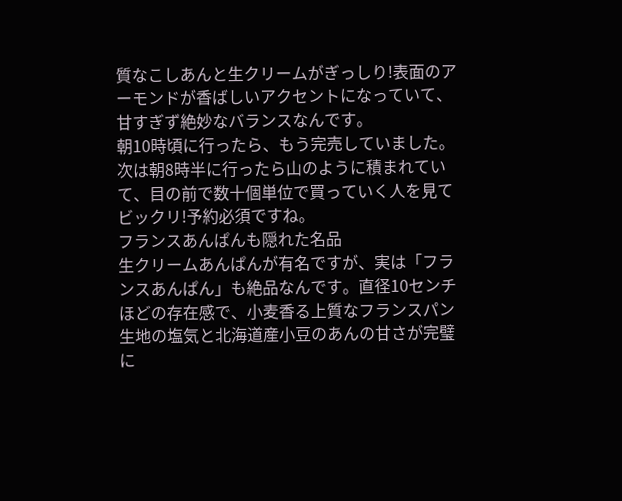質なこしあんと生クリームがぎっしり!表面のアーモンドが香ばしいアクセントになっていて、甘すぎず絶妙なバランスなんです。
朝10時頃に行ったら、もう完売していました。次は朝8時半に行ったら山のように積まれていて、目の前で数十個単位で買っていく人を見てビックリ!予約必須ですね。
フランスあんぱんも隠れた名品
生クリームあんぱんが有名ですが、実は「フランスあんぱん」も絶品なんです。直径10センチほどの存在感で、小麦香る上質なフランスパン生地の塩気と北海道産小豆のあんの甘さが完璧に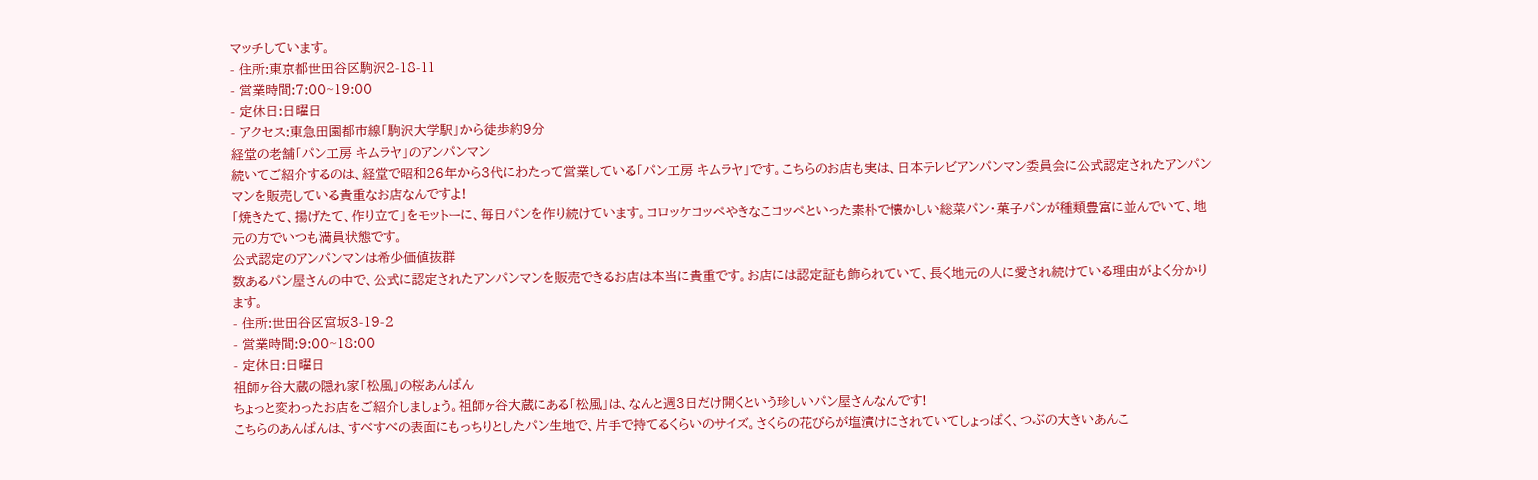マッチしています。
- 住所:東京都世田谷区駒沢2-18-11
- 営業時間:7:00~19:00
- 定休日:日曜日
- アクセス:東急田園都市線「駒沢大学駅」から徒歩約9分
経堂の老舗「パン工房 キムラヤ」のアンパンマン
続いてご紹介するのは、経堂で昭和26年から3代にわたって営業している「パン工房 キムラヤ」です。こちらのお店も実は、日本テレビアンパンマン委員会に公式認定されたアンパンマンを販売している貴重なお店なんですよ!
「焼きたて、揚げたて、作り立て」をモットーに、毎日パンを作り続けています。コロッケコッペやきなこコッペといった素朴で懐かしい総菜パン・菓子パンが種類豊富に並んでいて、地元の方でいつも満員状態です。
公式認定のアンパンマンは希少価値抜群
数あるパン屋さんの中で、公式に認定されたアンパンマンを販売できるお店は本当に貴重です。お店には認定証も飾られていて、長く地元の人に愛され続けている理由がよく分かります。
- 住所:世田谷区宮坂3-19-2
- 営業時間:9:00~18:00
- 定休日:日曜日
祖師ヶ谷大蔵の隠れ家「松風」の桜あんぱん
ちょっと変わったお店をご紹介しましょう。祖師ヶ谷大蔵にある「松風」は、なんと週3日だけ開くという珍しいパン屋さんなんです!
こちらのあんぱんは、すべすべの表面にもっちりとしたパン生地で、片手で持てるくらいのサイズ。さくらの花びらが塩漬けにされていてしょっぱく、つぶの大きいあんこ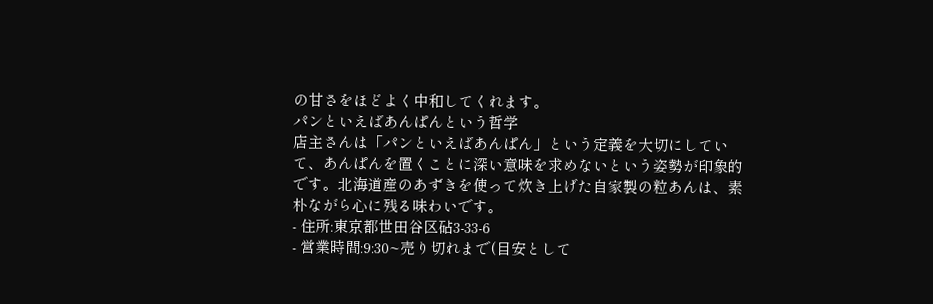の甘さをほどよく中和してくれます。
パンといえばあんぱんという哲学
店主さんは「パンといえばあんぱん」という定義を大切にしていて、あんぱんを置くことに深い意味を求めないという姿勢が印象的です。北海道産のあずきを使って炊き上げた自家製の粒あんは、素朴ながら心に残る味わいです。
- 住所:東京都世田谷区砧3-33-6
- 営業時間:9:30~売り切れまで(目安として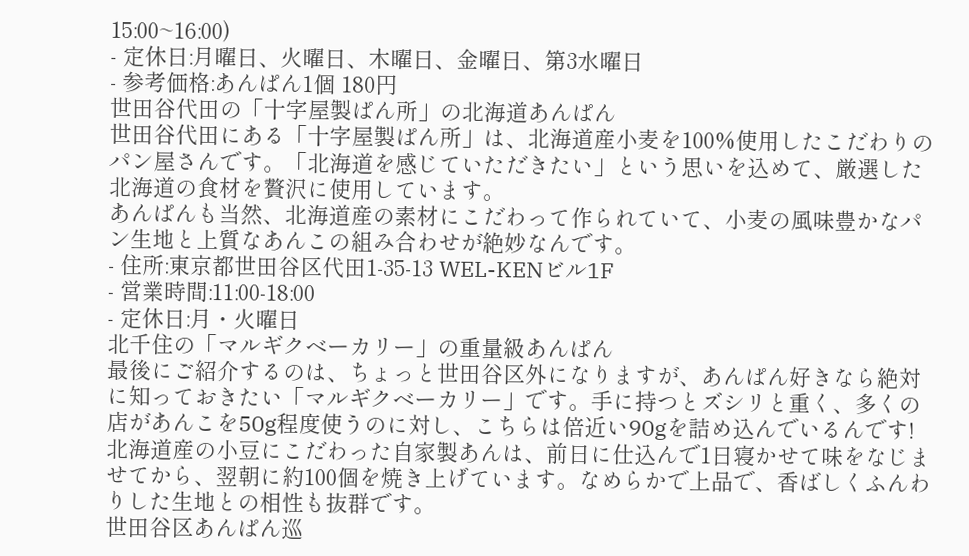15:00~16:00)
- 定休日:月曜日、火曜日、木曜日、金曜日、第3水曜日
- 参考価格:あんぱん1個 180円
世田谷代田の「十字屋製ぱん所」の北海道あんぱん
世田谷代田にある「十字屋製ぱん所」は、北海道産小麦を100%使用したこだわりのパン屋さんです。「北海道を感じていただきたい」という思いを込めて、厳選した北海道の食材を贅沢に使用しています。
あんぱんも当然、北海道産の素材にこだわって作られていて、小麦の風味豊かなパン生地と上質なあんこの組み合わせが絶妙なんです。
- 住所:東京都世田谷区代田1-35-13 WEL-KENビル1F
- 営業時間:11:00-18:00
- 定休日:月・火曜日
北千住の「マルギクベーカリー」の重量級あんぱん
最後にご紹介するのは、ちょっと世田谷区外になりますが、あんぱん好きなら絶対に知っておきたい「マルギクベーカリー」です。手に持つとズシリと重く、多くの店があんこを50g程度使うのに対し、こちらは倍近い90gを詰め込んでいるんです!
北海道産の小豆にこだわった自家製あんは、前日に仕込んで1日寝かせて味をなじませてから、翌朝に約100個を焼き上げています。なめらかで上品で、香ばしくふんわりした生地との相性も抜群です。
世田谷区あんぱん巡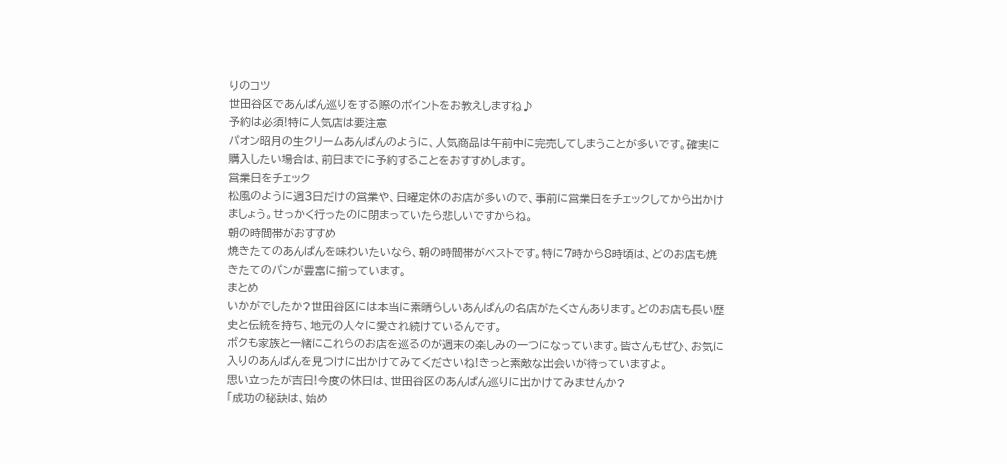りのコツ
世田谷区であんぱん巡りをする際のポイントをお教えしますね♪
予約は必須!特に人気店は要注意
パオン昭月の生クリームあんぱんのように、人気商品は午前中に完売してしまうことが多いです。確実に購入したい場合は、前日までに予約することをおすすめします。
営業日をチェック
松風のように週3日だけの営業や、日曜定休のお店が多いので、事前に営業日をチェックしてから出かけましょう。せっかく行ったのに閉まっていたら悲しいですからね。
朝の時間帯がおすすめ
焼きたてのあんぱんを味わいたいなら、朝の時間帯がベストです。特に7時から8時頃は、どのお店も焼きたてのパンが豊富に揃っています。
まとめ
いかがでしたか?世田谷区には本当に素晴らしいあんぱんの名店がたくさんあります。どのお店も長い歴史と伝統を持ち、地元の人々に愛され続けているんです。
ボクも家族と一緒にこれらのお店を巡るのが週末の楽しみの一つになっています。皆さんもぜひ、お気に入りのあんぱんを見つけに出かけてみてくださいね!きっと素敵な出会いが待っていますよ。
思い立ったが吉日!今度の休日は、世田谷区のあんぱん巡りに出かけてみませんか?
「成功の秘訣は、始め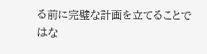る前に完璧な計画を立てることではな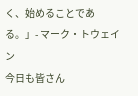く、始めることである。」- マーク・トウェイン
今日も皆さん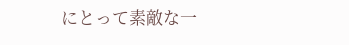にとって素敵な一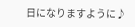日になりますように♪